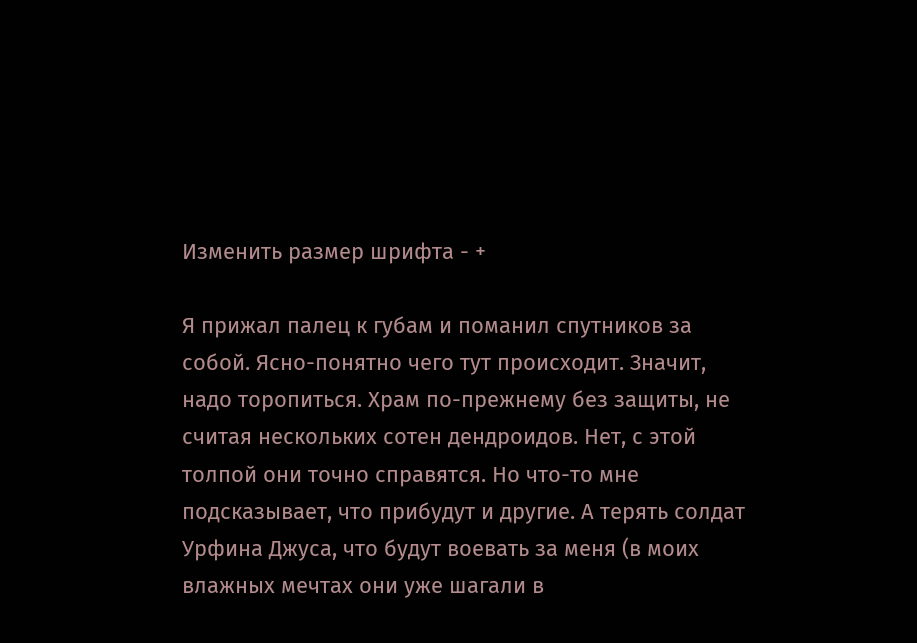Изменить размер шрифта - +

Я прижал палец к губам и поманил спутников за собой. Ясно-понятно чего тут происходит. Значит, надо торопиться. Храм по-прежнему без защиты, не считая нескольких сотен дендроидов. Нет, с этой толпой они точно справятся. Но что-то мне подсказывает, что прибудут и другие. А терять солдат Урфина Джуса, что будут воевать за меня (в моих влажных мечтах они уже шагали в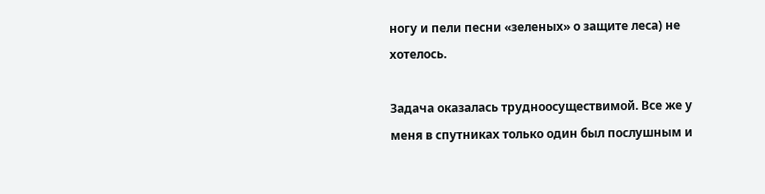ногу и пели песни «зеленых» о защите леса) не хотелось.

Задача оказалась трудноосуществимой. Все же у меня в спутниках только один был послушным и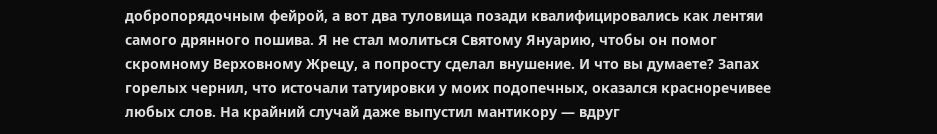добропорядочным фейрой, а вот два туловища позади квалифицировались как лентяи самого дрянного пошива. Я не стал молиться Святому Януарию, чтобы он помог скромному Верховному Жрецу, а попросту сделал внушение. И что вы думаете? Запах горелых чернил, что источали татуировки у моих подопечных, оказался красноречивее любых слов. На крайний случай даже выпустил мантикору — вдруг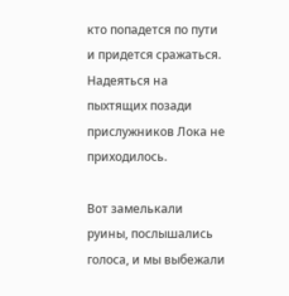кто попадется по пути и придется сражаться. Надеяться на пыхтящих позади прислужников Лока не приходилось.

Вот замелькали руины, послышались голоса, и мы выбежали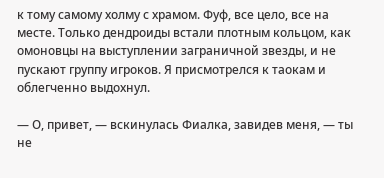к тому самому холму с храмом. Фуф, все цело, все на месте. Только дендроиды встали плотным кольцом, как омоновцы на выступлении заграничной звезды, и не пускают группу игроков. Я присмотрелся к таокам и облегченно выдохнул.

— О, привет, — вскинулась Фиалка, завидев меня, — ты не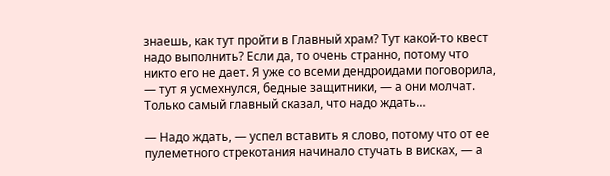знаешь, как тут пройти в Главный храм? Тут какой-то квест надо выполнить? Если да, то очень странно, потому что никто его не дает. Я уже со всеми дендроидами поговорила, — тут я усмехнулся, бедные защитники, — а они молчат. Только самый главный сказал, что надо ждать…

— Надо ждать, — успел вставить я слово, потому что от ее пулеметного стрекотания начинало стучать в висках, — а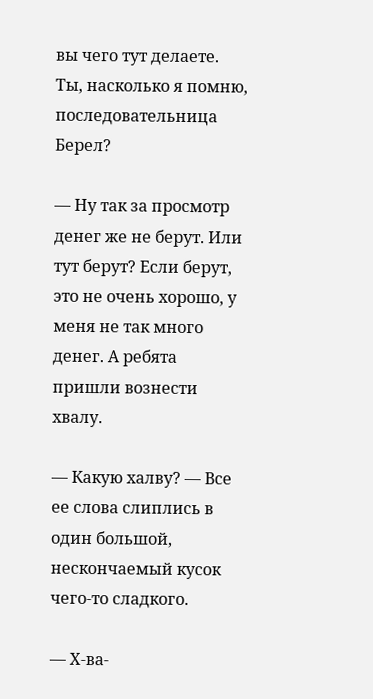вы чего тут делаете. Ты, насколько я помню, последовательница Берел?

— Ну так за просмотр денег же не берут. Или тут берут? Если берут, это не очень хорошо, у меня не так много денег. А ребята пришли вознести хвалу.

— Какую халву? — Все ее слова слиплись в один большой, нескончаемый кусок чего-то сладкого.

— Х-ва-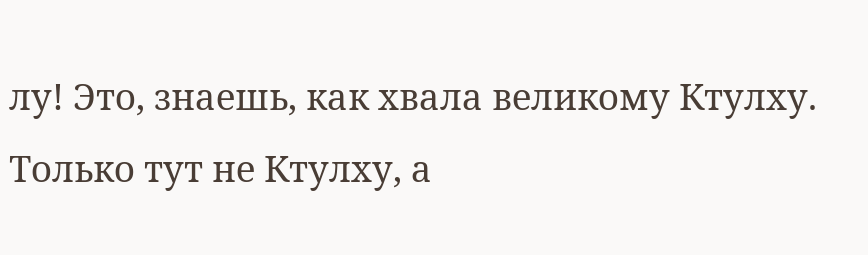лу! Это, знаешь, как хвала великому Ктулху. Только тут не Ктулху, а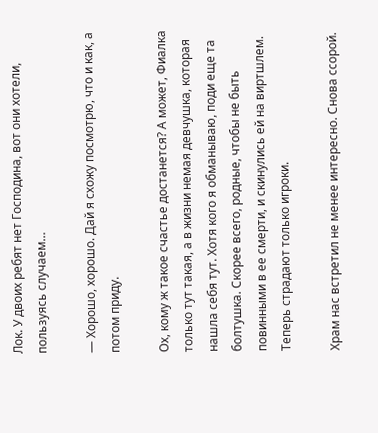Лок. У двоих ребят нет Господина, вот они хотели, пользуясь случаем…

— Хорошо, хорошо. Дай я схожу посмотрю, что и как, а потом приду.

Ох, кому ж такое счастье достанется? А может, Фиалка только тут такая, а в жизни немая девчушка, которая нашла себя тут. Хотя кого я обманываю, поди еще та болтушка. Скорее всего, родные, чтобы не быть повинными в ее смерти, и скинулись ей на виртшлем. Теперь страдают только игроки.

Храм нас встретил не менее интересно. Снова ссорой.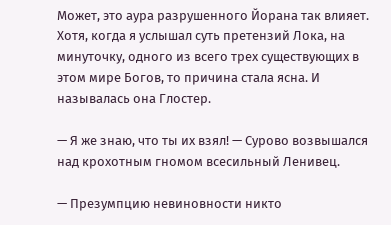Может, это аура разрушенного Йорана так влияет. Хотя, когда я услышал суть претензий Лока, на минуточку, одного из всего трех существующих в этом мире Богов, то причина стала ясна. И называлась она Глостер.

— Я же знаю, что ты их взял! — Сурово возвышался над крохотным гномом всесильный Ленивец.

— Презумпцию невиновности никто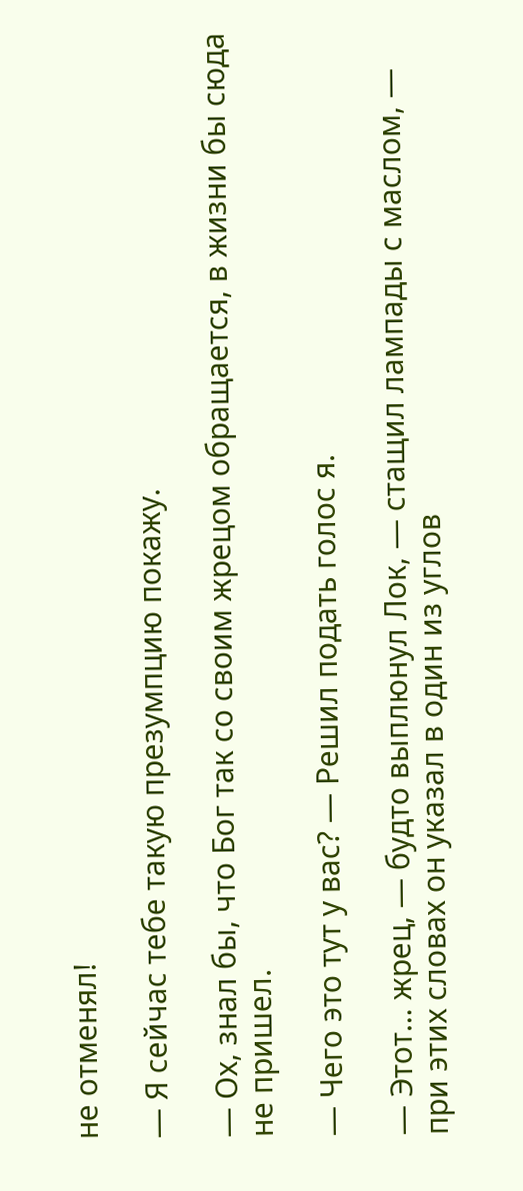не отменял!

— Я сейчас тебе такую презумпцию покажу.

— Ох, знал бы, что Бог так со своим жрецом обращается, в жизни бы сюда не пришел.

— Чего это тут у вас? — Решил подать голос я.

— Этот… жрец, — будто выплюнул Лок, — стащил лампады с маслом, — при этих словах он указал в один из углов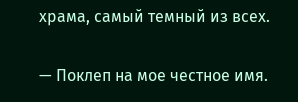храма, самый темный из всех.

— Поклеп на мое честное имя.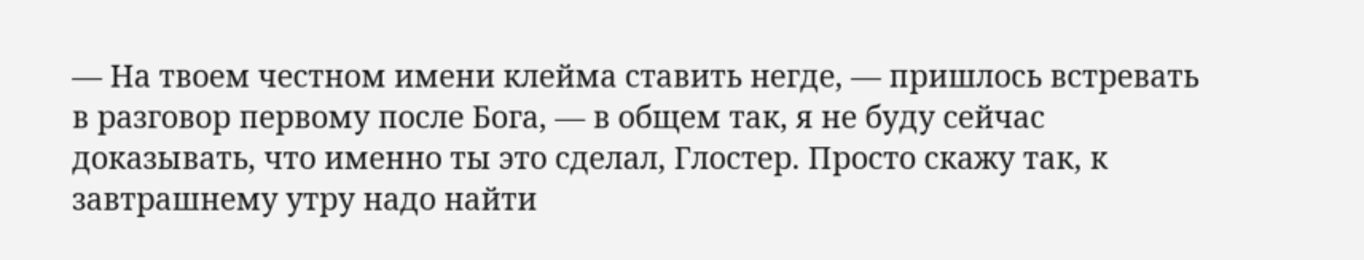— На твоем честном имени клейма ставить негде, — пришлось встревать в разговор первому после Бога, — в общем так, я не буду сейчас доказывать, что именно ты это сделал, Глостер. Просто скажу так, к завтрашнему утру надо найти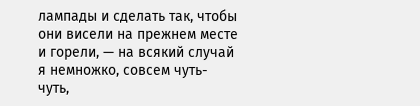лампады и сделать так, чтобы они висели на прежнем месте и горели, — на всякий случай я немножко, совсем чуть-чуть,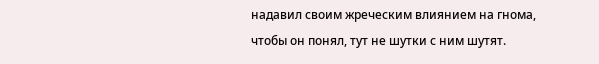надавил своим жреческим влиянием на гнома, чтобы он понял, тут не шутки с ним шутят.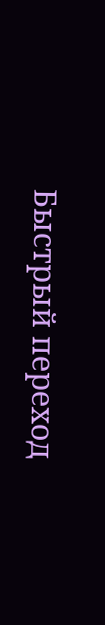Быстрый переход